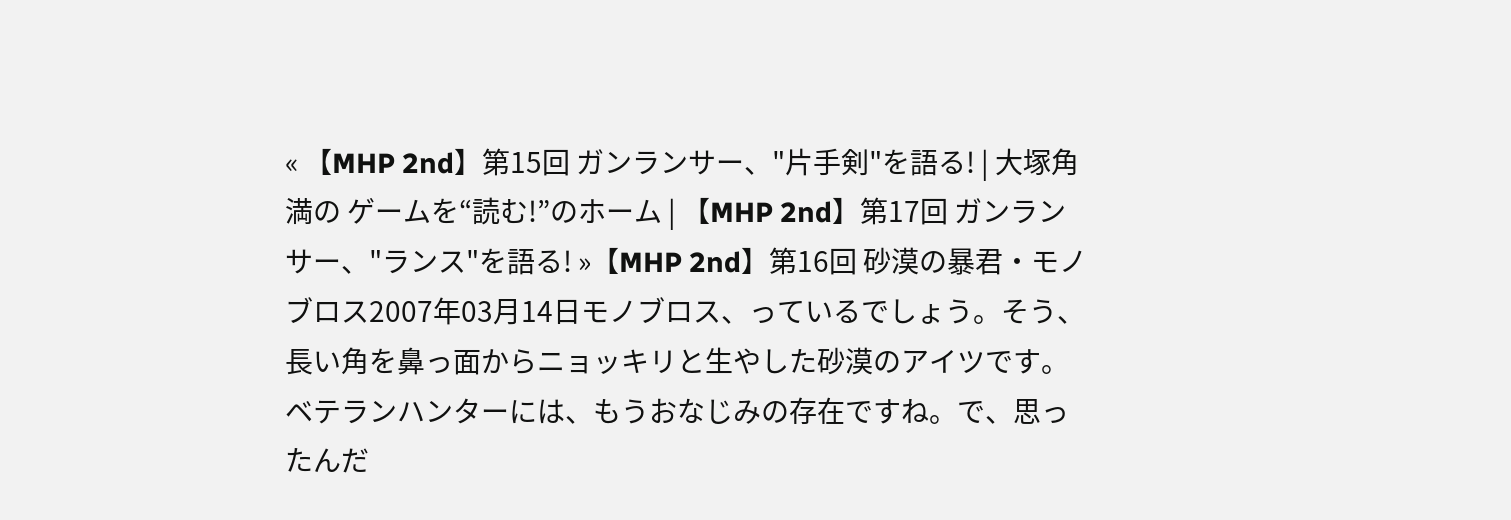« 【MHP 2nd】第15回 ガンランサー、"片手剣"を語る! | 大塚角満の ゲームを“読む!”のホーム | 【MHP 2nd】第17回 ガンランサー、"ランス"を語る! »【MHP 2nd】第16回 砂漠の暴君・モノブロス2007年03月14日モノブロス、っているでしょう。そう、長い角を鼻っ面からニョッキリと生やした砂漠のアイツです。ベテランハンターには、もうおなじみの存在ですね。で、思ったんだ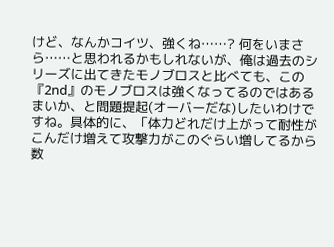けど、なんかコイツ、強くね……? 何をいまさら……と思われるかもしれないが、俺は過去のシリーズに出てきたモノブロスと比べても、この『2nd』のモノブロスは強くなってるのではあるまいか、と問題提起(オーバーだな)したいわけですね。具体的に、「体力どれだけ上がって耐性がこんだけ増えて攻撃力がこのぐらい増してるから数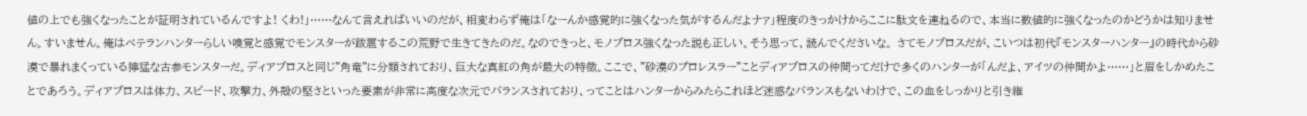値の上でも強くなったことが証明されているんですよ! くわ!」……なんて言えればいいのだが、相変わらず俺は「なーんか感覚的に強くなった気がするんだよナァ」程度のきっかけからここに駄文を連ねるので、本当に数値的に強くなったのかどうかは知りません。すいません。俺はベテランハンターらしい嗅覚と感覚でモンスターが跋扈するこの荒野で生きてきたのだ。なのできっと、モノブロス強くなった説も正しい。そう思って、読んでくださいな。 さてモノブロスだが、こいつは初代『モンスターハンター』の時代から砂漠で暴れまくっている獰猛な古参モンスターだ。ディアブロスと同じ"角竜"に分類されており、巨大な真紅の角が最大の特徴。ここで、"砂漠のプロレスラー"ことディアブロスの仲間ってだけで多くのハンターが「んだよ、アイツの仲間かよ……」と眉をしかめたことであろう。ディアブロスは体力、スピード、攻撃力、外殻の堅さといった要素が非常に高度な次元でバランスされており、ってことはハンターからみたらこれほど迷惑なバランスもないわけで、この血をしっかりと引き継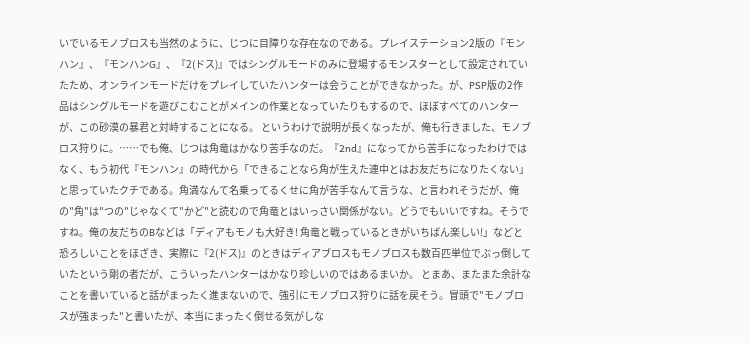いでいるモノブロスも当然のように、じつに目障りな存在なのである。プレイステーション2版の『モンハン』、『モンハンG』、『2(ドス)』ではシングルモードのみに登場するモンスターとして設定されていたため、オンラインモードだけをプレイしていたハンターは会うことができなかった。が、PSP版の2作品はシングルモードを遊びこむことがメインの作業となっていたりもするので、ほぼすべてのハンターが、この砂漠の暴君と対峙することになる。 というわけで説明が長くなったが、俺も行きました、モノブロス狩りに。……でも俺、じつは角竜はかなり苦手なのだ。『2nd』になってから苦手になったわけではなく、もう初代『モンハン』の時代から「できることなら角が生えた連中とはお友だちになりたくない」と思っていたクチである。角満なんて名乗ってるくせに角が苦手なんて言うな、と言われそうだが、俺の"角"は"つの"じゃなくて"かど"と読むので角竜とはいっさい関係がない。どうでもいいですね。そうですね。俺の友だちのBなどは「ディアもモノも大好き! 角竜と戦っているときがいちばん楽しい!」などと恐ろしいことをほざき、実際に『2(ドス)』のときはディアブロスもモノブロスも数百匹単位でぶっ倒していたという剛の者だが、こういったハンターはかなり珍しいのではあるまいか。 とまあ、またまた余計なことを書いていると話がまったく進まないので、強引にモノブロス狩りに話を戻そう。冒頭で"モノブロスが強まった"と書いたが、本当にまったく倒せる気がしな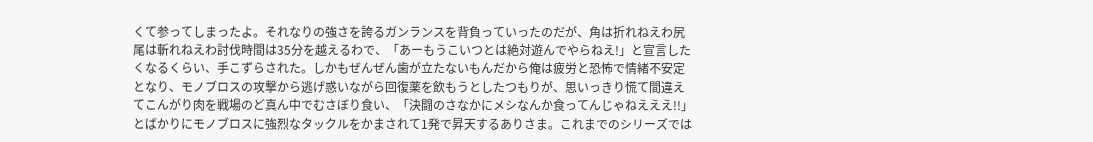くて参ってしまったよ。それなりの強さを誇るガンランスを背負っていったのだが、角は折れねえわ尻尾は斬れねえわ討伐時間は35分を越えるわで、「あーもうこいつとは絶対遊んでやらねえ!」と宣言したくなるくらい、手こずらされた。しかもぜんぜん歯が立たないもんだから俺は疲労と恐怖で情緒不安定となり、モノブロスの攻撃から逃げ惑いながら回復薬を飲もうとしたつもりが、思いっきり慌て間違えてこんがり肉を戦場のど真ん中でむさぼり食い、「決闘のさなかにメシなんか食ってんじゃねえええ!!」とばかりにモノブロスに強烈なタックルをかまされて1発で昇天するありさま。これまでのシリーズでは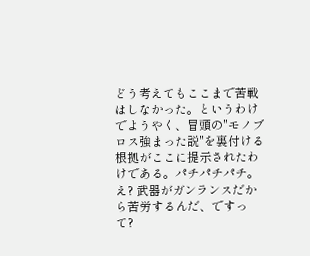どう考えてもここまで苦戦はしなかった。というわけでようやく、冒頭の"モノブロス強まった説"を裏付ける根拠がここに提示されたわけである。パチパチパチ。 え? 武器がガンランスだから苦労するんだ、ですって?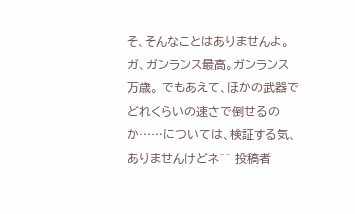そ、そんなことはありませんよ。ガ、ガンランス最高。ガンランス万歳。 でもあえて、ほかの武器でどれくらいの速さで倒せるのか……については、検証する気、ありませんけどネ^^ 投稿者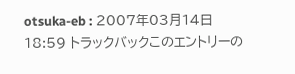otsuka-eb : 2007年03月14日 18:59 トラックバックこのエントリーの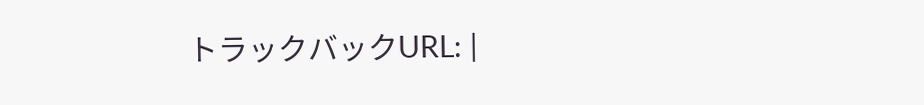トラックバックURL: |